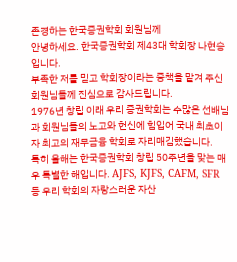존경하는 한국증권학회 회원님께
안녕하세요. 한국증권학회 제43대 학회장 나현승입니다.
부족한 저를 믿고 학회장이라는 중책을 맡겨 주신 회원님들께 진심으로 감사드립니다.
1976년 창립 이래 우리 증권학회는 수많은 선배님과 회원님들의 노고와 헌신에 힘입어 국내 최초이자 최고의 재무금융 학회로 자리매김했습니다.
특히 올해는 한국증권학회 창립 50주년을 맞는 매우 특별한 해입니다. AJFS, KJFS, CAFM, SFR 등 우리 학회의 자랑스러운 자산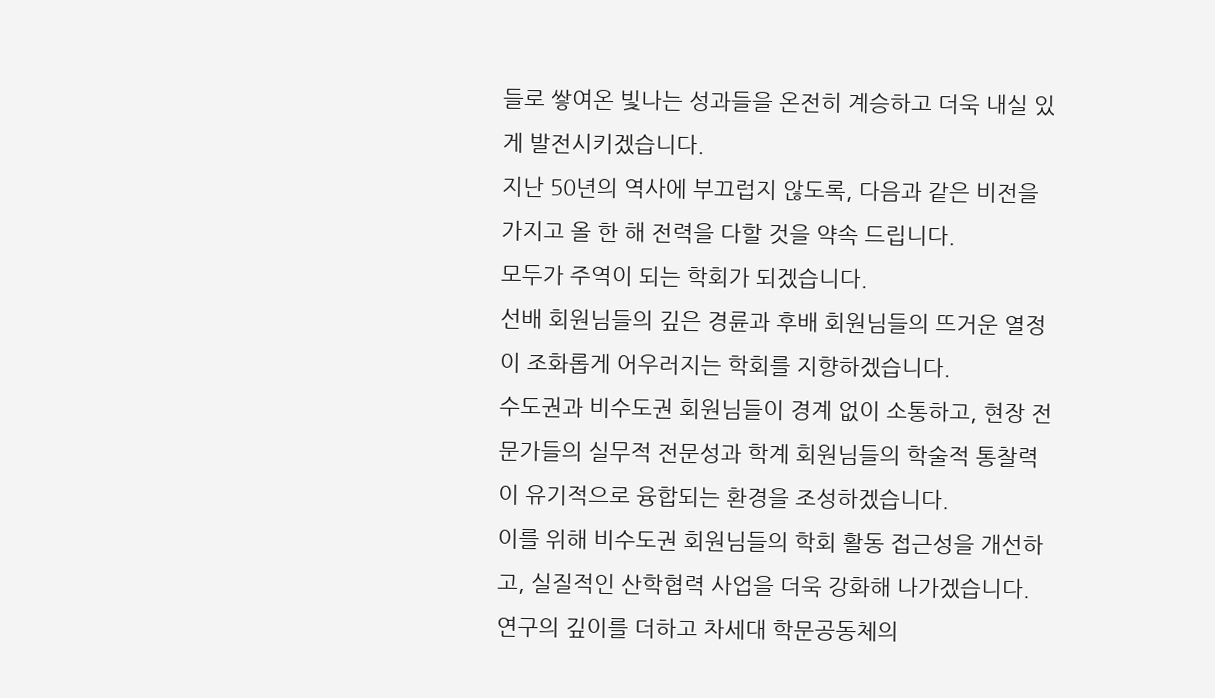들로 쌓여온 빛나는 성과들을 온전히 계승하고 더욱 내실 있게 발전시키겠습니다.
지난 50년의 역사에 부끄럽지 않도록, 다음과 같은 비전을 가지고 올 한 해 전력을 다할 것을 약속 드립니다.
모두가 주역이 되는 학회가 되겠습니다.
선배 회원님들의 깊은 경륜과 후배 회원님들의 뜨거운 열정이 조화롭게 어우러지는 학회를 지향하겠습니다.
수도권과 비수도권 회원님들이 경계 없이 소통하고, 현장 전문가들의 실무적 전문성과 학계 회원님들의 학술적 통찰력이 유기적으로 융합되는 환경을 조성하겠습니다.
이를 위해 비수도권 회원님들의 학회 활동 접근성을 개선하고, 실질적인 산학협력 사업을 더욱 강화해 나가겠습니다.
연구의 깊이를 더하고 차세대 학문공동체의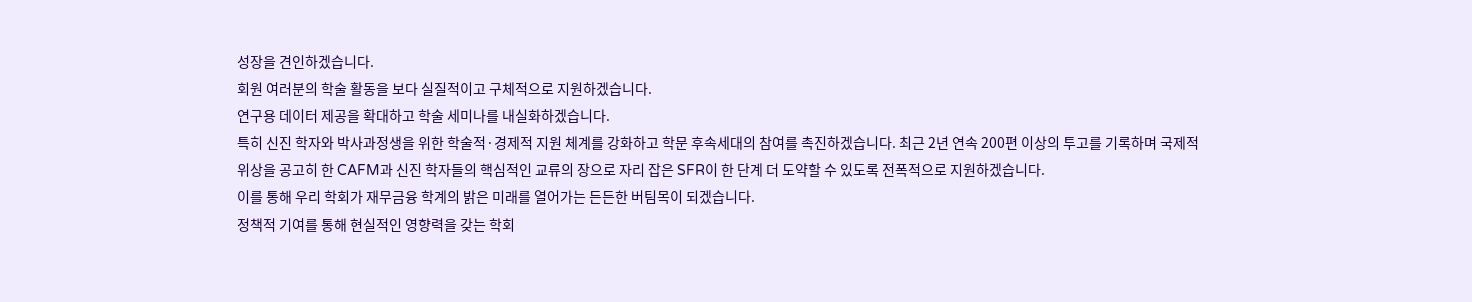성장을 견인하겠습니다.
회원 여러분의 학술 활동을 보다 실질적이고 구체적으로 지원하겠습니다.
연구용 데이터 제공을 확대하고 학술 세미나를 내실화하겠습니다.
특히 신진 학자와 박사과정생을 위한 학술적·경제적 지원 체계를 강화하고 학문 후속세대의 참여를 촉진하겠습니다. 최근 2년 연속 200편 이상의 투고를 기록하며 국제적 위상을 공고히 한 CAFM과 신진 학자들의 핵심적인 교류의 장으로 자리 잡은 SFR이 한 단계 더 도약할 수 있도록 전폭적으로 지원하겠습니다.
이를 통해 우리 학회가 재무금융 학계의 밝은 미래를 열어가는 든든한 버팀목이 되겠습니다.
정책적 기여를 통해 현실적인 영향력을 갖는 학회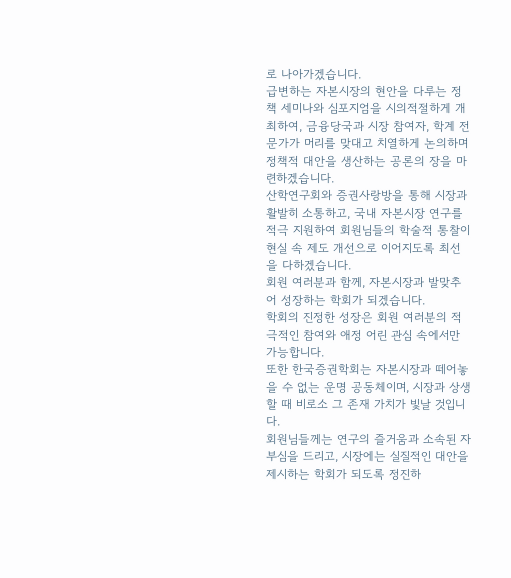로 나아가겠습니다.
급변하는 자본시장의 현안을 다루는 정책 세미나와 심포지엄을 시의적절하게 개최하여, 금융당국과 시장 참여자, 학계 전문가가 머리를 맞대고 치열하게 논의하며 정책적 대안을 생산하는 공론의 장을 마련하겠습니다.
산학연구회와 증권사랑방을 통해 시장과 활발히 소통하고, 국내 자본시장 연구를 적극 지원하여 회원님들의 학술적 통찰이 현실 속 제도 개선으로 이어지도록 최선을 다하겠습니다.
회원 여러분과 함께, 자본시장과 발맞추어 성장하는 학회가 되겠습니다.
학회의 진정한 성장은 회원 여러분의 적극적인 참여와 애정 어린 관심 속에서만 가능합니다.
또한 한국증권학회는 자본시장과 떼어놓을 수 없는 운명 공동체이며, 시장과 상생할 때 비로소 그 존재 가치가 빛날 것입니다.
회원님들께는 연구의 즐거움과 소속된 자부심을 드리고, 시장에는 실질적인 대안을 제시하는 학회가 되도록 정진하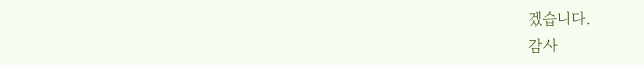겠습니다.
감사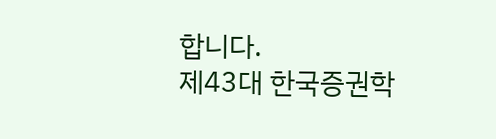합니다.
제43대 한국증권학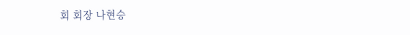회 회장 나현승